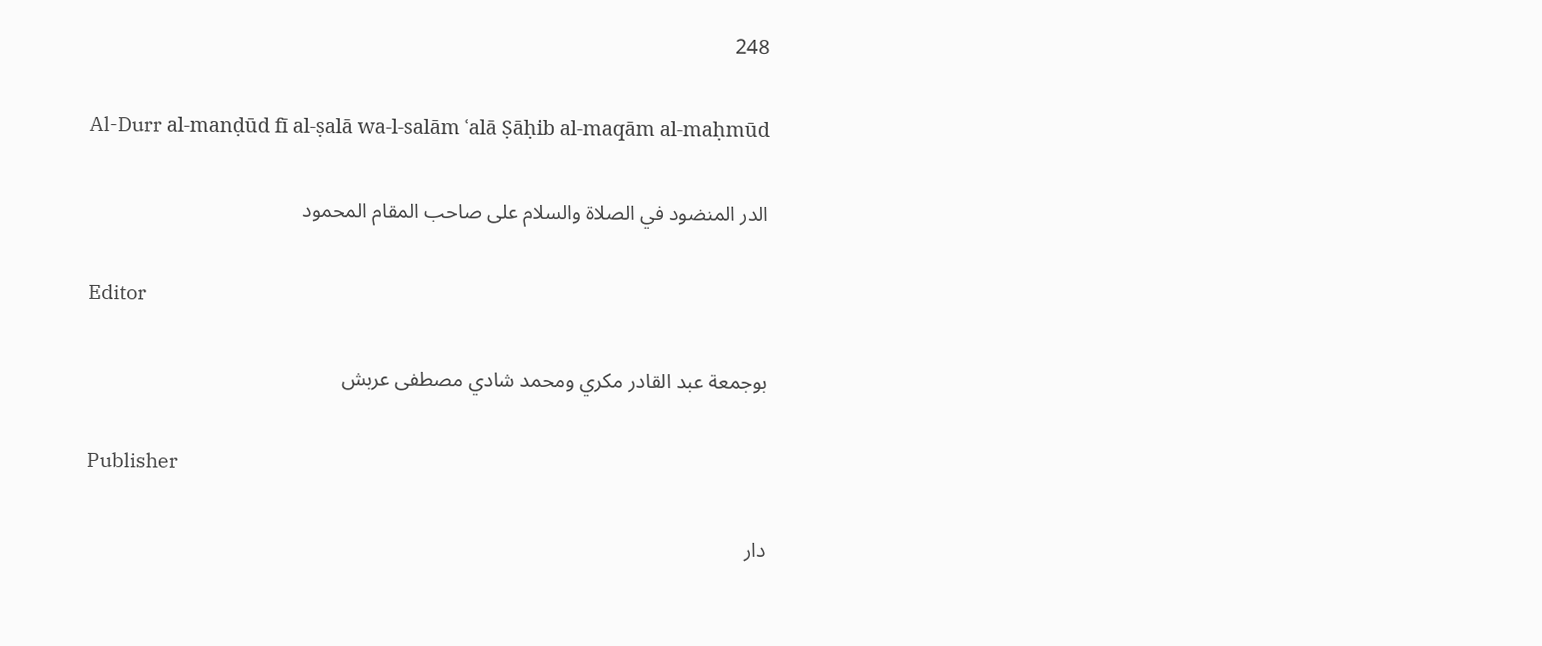248

Al-Durr al-manḍūd fī al-ṣalā wa-l-salām ʿalā Ṣāḥib al-maqām al-maḥmūd

الدر المنضود في الصلاة والسلام على صاحب المقام المحمود

Editor

بوجمعة عبد القادر مكري ومحمد شادي مصطفى عربش

Publisher

دار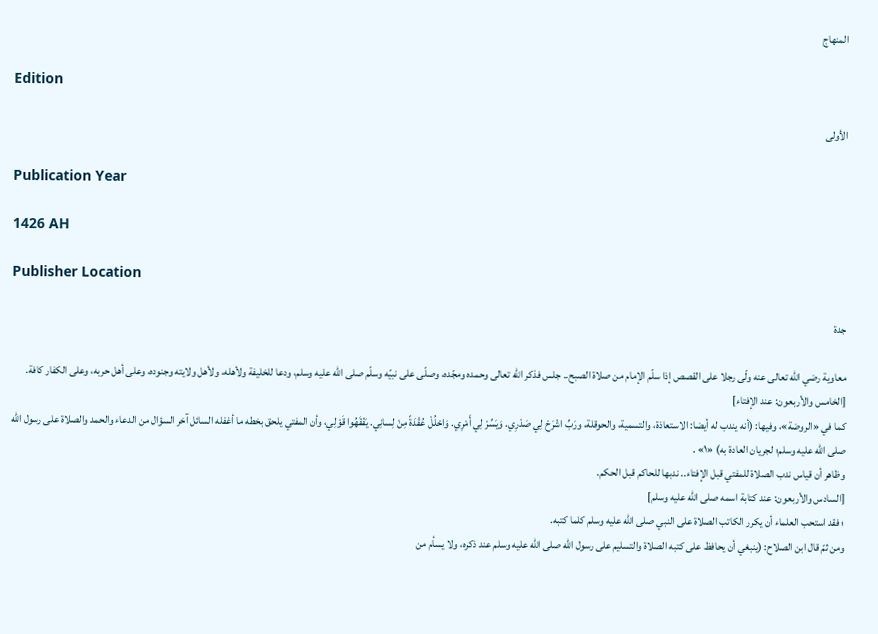المنهاج

Edition

الأولى

Publication Year

1426 AH

Publisher Location

جدة

معاوية رضي الله تعالى عنه ولّى رجلا على القصص إذا سلّم الإمام من صلاة الصبح.. جلس فذكر الله تعالى وحمده ومجّده، وصلّى على نبيّه وسلّم صلى الله عليه وسلم، ودعا للخليفة ولأهله، ولأهل ولايته وجنوده، وعلى أهل حربه، وعلى الكفار كافة.
[الخامس والأربعون: عند الإفتاء]
كما في «الروضة»، وفيها: (أنه يندب له أيضا: الاستعاذة، والتسمية، والحوقلة، ورَبِّ اشْرَحْ لِي صَدْرِي. وَيَسِّرْ لِي أَمْرِي. وَاحْلُلْ عُقْدَةً مِنْ لِسانِي. يَفْقَهُوا قَوْلِي، وأن المفتي يلحق بخطه ما أغفله السائل آخر السؤال من الدعاء والحمد والصلاة على رسول الله صلى الله عليه وسلم؛ لجريان العادة به) «١» .
وظاهر أن قياس ندب الصلاة للمفتي قبل الإفتاء.. ندبها للحاكم قبل الحكم.
[السادس والأربعون: عند كتابة اسمه صلى الله عليه وسلم]
؛ فقد استحب العلماء أن يكرر الكاتب الصلاة على النبي صلى الله عليه وسلم كلما كتبه.
ومن ثمّ قال ابن الصلاح: (ينبغي أن يحافظ على كتبه الصلاة والتسليم على رسول الله صلى الله عليه وسلم عند ذكره، ولا يسأم من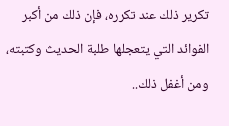تكرير ذلك عند تكرره، فإن ذلك من أكبر الفوائد التي يتعجلها طلبة الحديث وكتبته، ومن أغفل ذلك..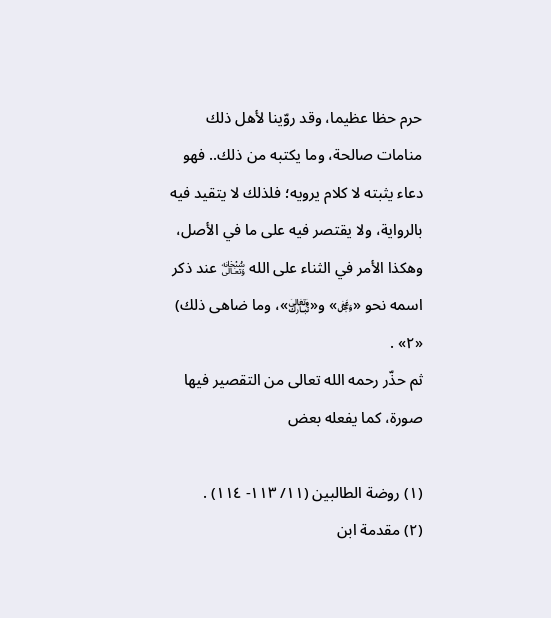حرم حظا عظيما، وقد روّينا لأهل ذلك منامات صالحة، وما يكتبه من ذلك.. فهو دعاء يثبته لا كلام يرويه؛ فلذلك لا يتقيد فيه بالرواية، ولا يقتصر فيه على ما في الأصل، وهكذا الأمر في الثناء على الله ﷾ عند ذكر اسمه نحو «﷿» و«﵎»، وما ضاهى ذلك) «٢» .
ثم حذّر رحمه الله تعالى من التقصير فيها صورة، كما يفعله بعض

(١) روضة الطالبين (١١/ ١١٣- ١١٤) .
(٢) مقدمة ابن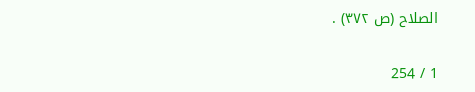الصلاح (ص ٣٧٢) .

1 / 254